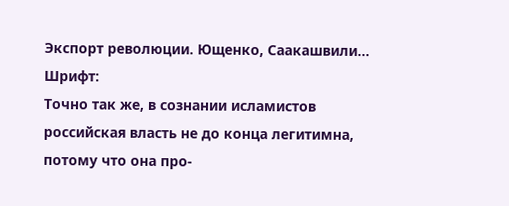Экспорт революции. Ющенко, Саакашвили...
Шрифт:
Точно так же, в сознании исламистов российская власть не до конца легитимна, потому что она про-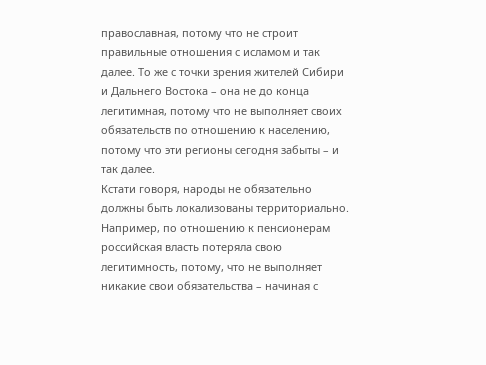православная, потому что не строит правильные отношения с исламом и так далее. То же с точки зрения жителей Сибири и Дальнего Востока – она не до конца легитимная, потому что не выполняет своих обязательств по отношению к населению, потому что эти регионы сегодня забыты – и так далее.
Кстати говоря, народы не обязательно должны быть локализованы территориально. Например, по отношению к пенсионерам российская власть потеряла свою легитимность, потому, что не выполняет никакие свои обязательства – начиная с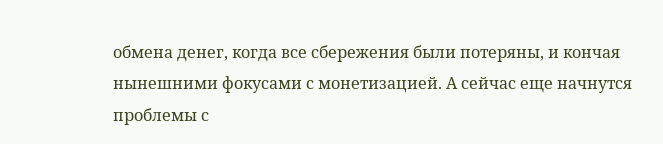обмена денег, когда все сбережения были потеряны, и кончая нынешними фокусами с монетизацией. А сейчас еще начнутся проблемы с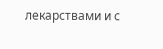лекарствами и с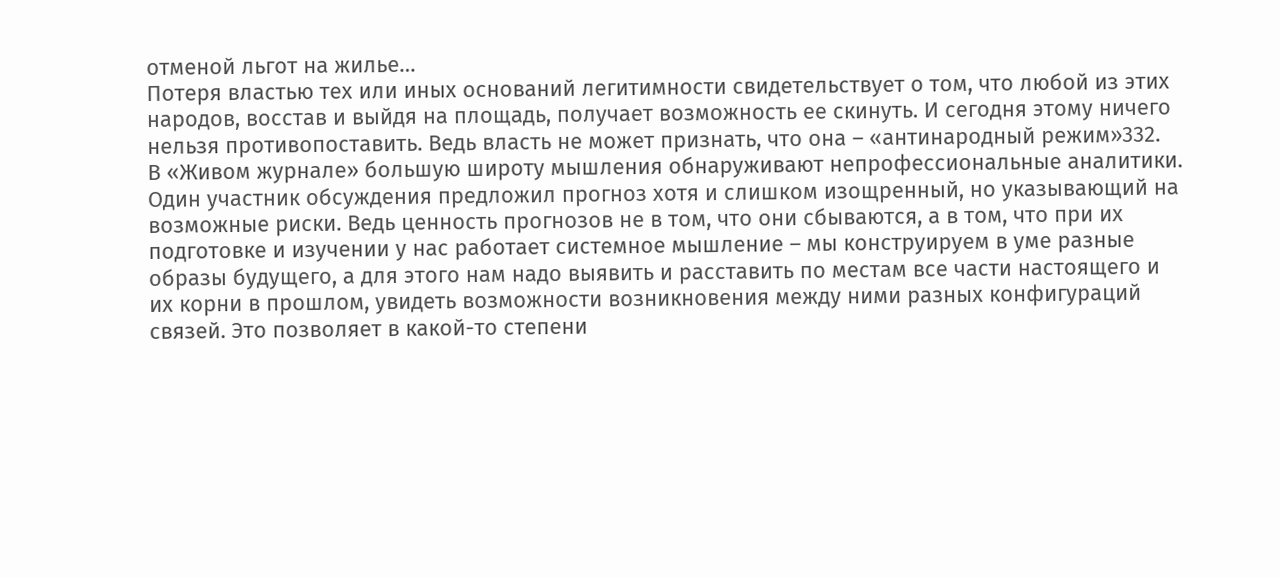отменой льгот на жилье…
Потеря властью тех или иных оснований легитимности свидетельствует о том, что любой из этих народов, восстав и выйдя на площадь, получает возможность ее скинуть. И сегодня этому ничего нельзя противопоставить. Ведь власть не может признать, что она – «антинародный режим»332.
В «Живом журнале» большую широту мышления обнаруживают непрофессиональные аналитики. Один участник обсуждения предложил прогноз хотя и слишком изощренный, но указывающий на возможные риски. Ведь ценность прогнозов не в том, что они сбываются, а в том, что при их подготовке и изучении у нас работает системное мышление – мы конструируем в уме разные образы будущего, а для этого нам надо выявить и расставить по местам все части настоящего и их корни в прошлом, увидеть возможности возникновения между ними разных конфигураций связей. Это позволяет в какой-то степени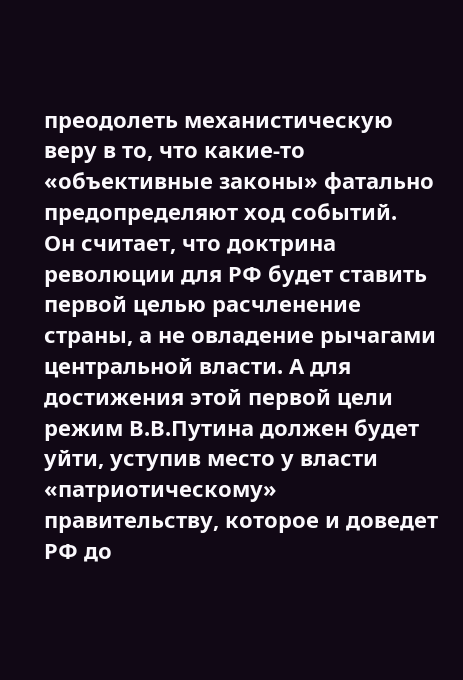преодолеть механистическую веру в то, что какие-то «объективные законы» фатально предопределяют ход событий.
Он считает, что доктрина революции для РФ будет ставить первой целью расчленение страны, а не овладение рычагами центральной власти. А для достижения этой первой цели режим В.В.Путина должен будет уйти, уступив место у власти «патриотическому» правительству, которое и доведет РФ до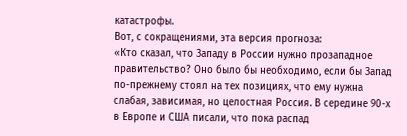катастрофы.
Вот, с сокращениями, эта версия прогноза:
«Кто сказал, что Западу в России нужно прозападное правительство? Оно было бы необходимо, если бы Запад по-прежнему стоял на тех позициях, что ему нужна слабая, зависимая, но целостная Россия. В середине 90-х в Европе и США писали, что пока распад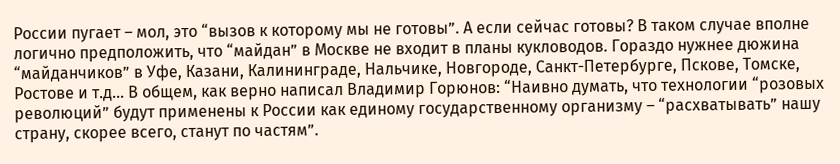России пугает – мол, это “вызов к которому мы не готовы”. А если сейчас готовы? В таком случае вполне логично предположить, что “майдан” в Москве не входит в планы кукловодов. Гораздо нужнее дюжина “майданчиков” в Уфе, Казани, Калининграде, Нальчике, Новгороде, Санкт-Петербурге, Пскове, Томске, Ростове и т.д… В общем, как верно написал Владимир Горюнов: “Наивно думать, что технологии “розовых революций” будут применены к России как единому государственному организму – “расхватывать” нашу страну, скорее всего, станут по частям”.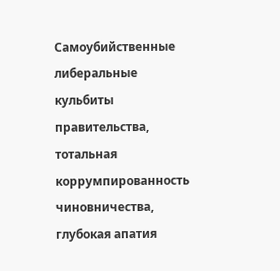Самоубийственные либеральные кульбиты правительства, тотальная коррумпированность чиновничества, глубокая апатия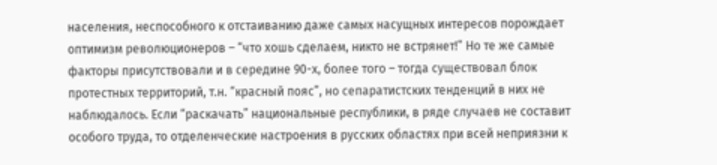населения, неспособного к отстаиванию даже самых насущных интересов порождает оптимизм революционеров – “что хошь сделаем, никто не встрянет!” Но те же самые факторы присутствовали и в середине 90-х, более того – тогда существовал блок протестных территорий, т.н. “красный пояс”, но сепаратистских тенденций в них не наблюдалось. Если “раскачать” национальные республики, в ряде случаев не составит особого труда, то отделенческие настроения в русских областях при всей неприязни к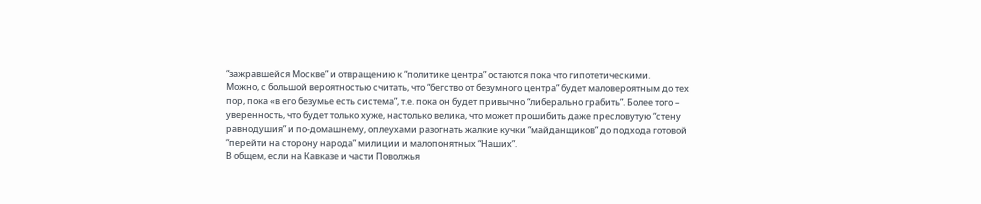“зажравшейся Москве” и отвращению к “политике центра” остаются пока что гипотетическими.
Можно, с большой вероятностью считать, что “бегство от безумного центра” будет маловероятным до тех пор, пока «в его безумье есть система”, т.е. пока он будет привычно “либерально грабить”. Более того – уверенность, что будет только хуже, настолько велика, что может прошибить даже пресловутую “стену равнодушия” и по-домашнему, оплеухами разогнать жалкие кучки “майданщиков” до подхода готовой “перейти на сторону народа” милиции и малопонятных “Наших”.
В общем, если на Кавказе и части Поволжья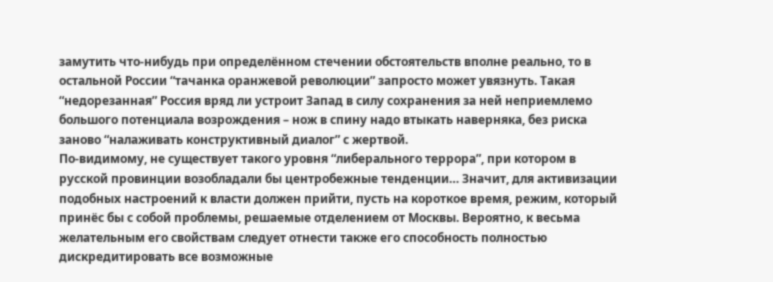замутить что-нибудь при определённом стечении обстоятельств вполне реально, то в остальной России “тачанка оранжевой революции” запросто может увязнуть. Такая “недорезанная” Россия вряд ли устроит Запад в силу сохранения за ней неприемлемо большого потенциала возрождения – нож в спину надо втыкать наверняка, без риска заново “налаживать конструктивный диалог” с жертвой.
По-видимому, не существует такого уровня “либерального террора”, при котором в русской провинции возобладали бы центробежные тенденции… Значит, для активизации подобных настроений к власти должен прийти, пусть на короткое время, режим, который принёс бы с собой проблемы, решаемые отделением от Москвы. Вероятно, к весьма желательным его свойствам следует отнести также его способность полностью дискредитировать все возможные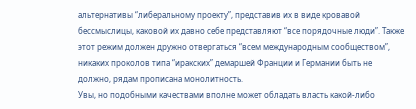альтернативы “либеральному проекту”, представив их в виде кровавой бессмыслицы, каковой их давно себе представляют “все порядочные люди”. Также этот режим должен дружно отвергаться “всем международным сообществом”, никаких проколов типа “иракских” демаршей Франции и Германии быть не должно, рядам прописана монолитность.
Увы, но подобными качествами вполне может обладать власть какой-либо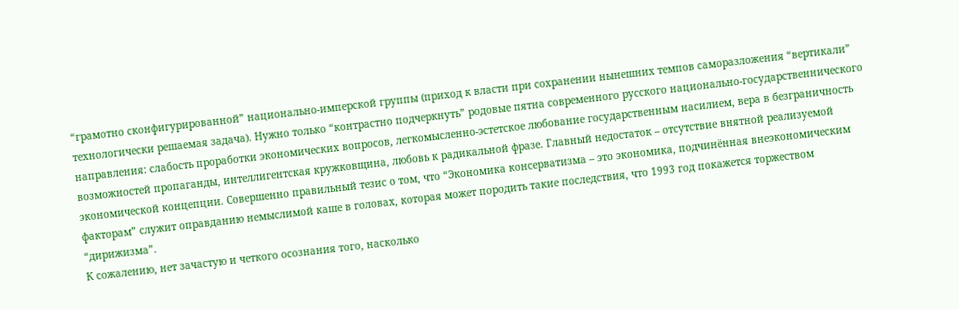“грамотно сконфигурированной” национально-имперской группы (приход к власти при сохранении нынешних темпов саморазложения “вертикали” технологически решаемая задача). Нужно только “контрастно подчеркнуть” родовые пятна современного русского национально-государственнического направления: слабость проработки экономических вопросов, легкомысленно-эстетское любование государственным насилием, вера в безграничность возможностей пропаганды, интеллигентская кружковщина, любовь к радикальной фразе. Главный недостаток – отсутствие внятной реализуемой экономической концепции. Совершенно правильный тезис о том, что “Экономика консерватизма – это экономика, подчинённая внеэкономическим факторам” служит оправданию немыслимой каше в головах, которая может породить такие последствия, что 1993 год покажется торжеством “дирижизма”.
К сожалению, нет зачастую и четкого осознания того, насколько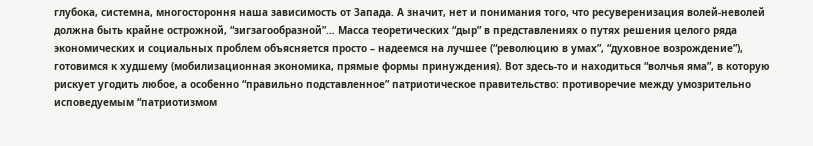глубока, системна, многостороння наша зависимость от Запада. А значит, нет и понимания того, что ресуверенизация волей-неволей должна быть крайне острожной, “зигзагообразной”… Масса теоретических “дыр” в представлениях о путях решения целого ряда экономических и социальных проблем объясняется просто – надеемся на лучшее (“революцию в умах”, “духовное возрождение”), готовимся к худшему (мобилизационная экономика, прямые формы принуждения). Вот здесь-то и находиться “волчья яма”, в которую рискует угодить любое, а особенно “правильно подставленное” патриотическое правительство: противоречие между умозрительно исповедуемым “патриотизмом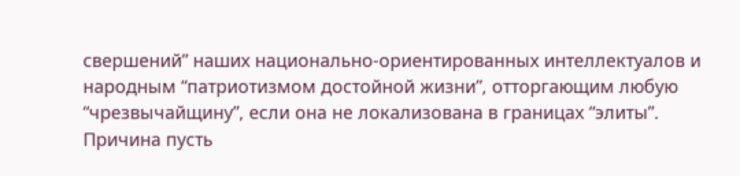свершений” наших национально-ориентированных интеллектуалов и народным “патриотизмом достойной жизни”, отторгающим любую “чрезвычайщину”, если она не локализована в границах “элиты”.
Причина пусть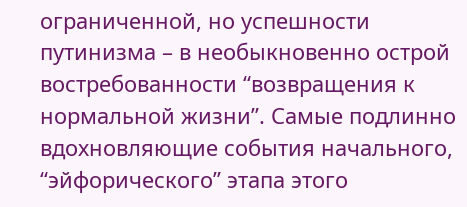ограниченной, но успешности путинизма – в необыкновенно острой востребованности “возвращения к нормальной жизни”. Самые подлинно вдохновляющие события начального, “эйфорического” этапа этого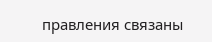правления связаны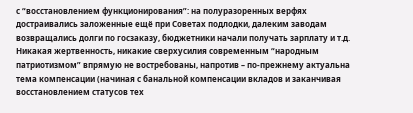с “восстановлением функционирования”: на полуразоренных верфях достраивались заложенные ещё при Советах подлодки, далеким заводам возвращались долги по госзаказу, бюджетники начали получать зарплату и т.д. Никакая жертвенность, никакие сверхусилия современным “народным патриотизмом” впрямую не востребованы, напротив – по-прежнему актуальна тема компенсации (начиная с банальной компенсации вкладов и заканчивая восстановлением статусов тех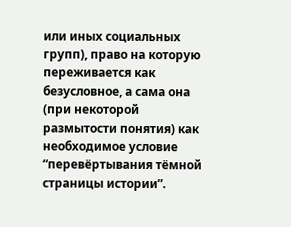или иных социальных групп), право на которую переживается как безусловное, а сама она (при некоторой размытости понятия) как необходимое условие “перевёртывания тёмной страницы истории”.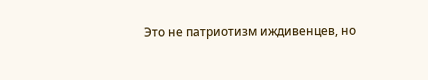Это не патриотизм иждивенцев, но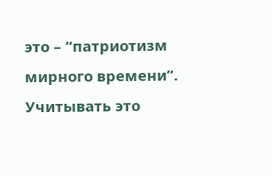это – “патриотизм мирного времени”. Учитывать это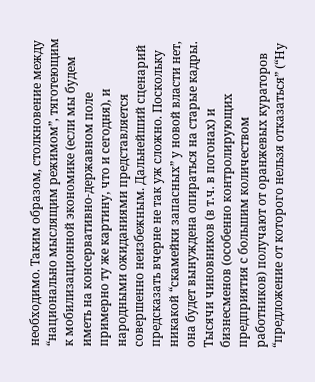необходимо. Таким образом, столкновение между “национально мыслящим режимом”, тяготеющим к мобилизационной экономике (если мы будем иметь на консервативно-державном поле примерно ту же картину, что и сегодня), и народными ожиданиями представляется совершенно неизбежным. Дальнейший сценарий предсказать вчерне не так уж сложно. Поскольку никакой “скамейки запасных” у новой власти нет, она будет вынуждена опираться на старые кадры. Тысячи чиновников (в т.ч. в погонах) и бизнесменов (особенно контролирующих предприятия с большим количеством работников) получают от оранжевых кураторов “предложение от которого нельзя отказаться” (“Ну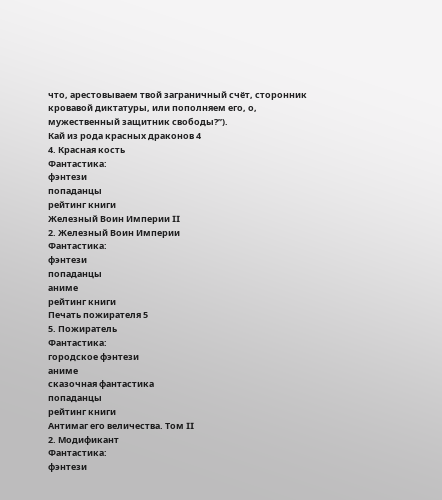что, арестовываем твой заграничный счёт, сторонник кровавой диктатуры, или пополняем его, о, мужественный защитник свободы?”).
Кай из рода красных драконов 4
4. Красная кость
Фантастика:
фэнтези
попаданцы
рейтинг книги
Железный Воин Империи II
2. Железный Воин Империи
Фантастика:
фэнтези
попаданцы
аниме
рейтинг книги
Печать пожирателя 5
5. Пожиратель
Фантастика:
городское фэнтези
аниме
сказочная фантастика
попаданцы
рейтинг книги
Антимаг его величества. Том II
2. Модификант
Фантастика:
фэнтези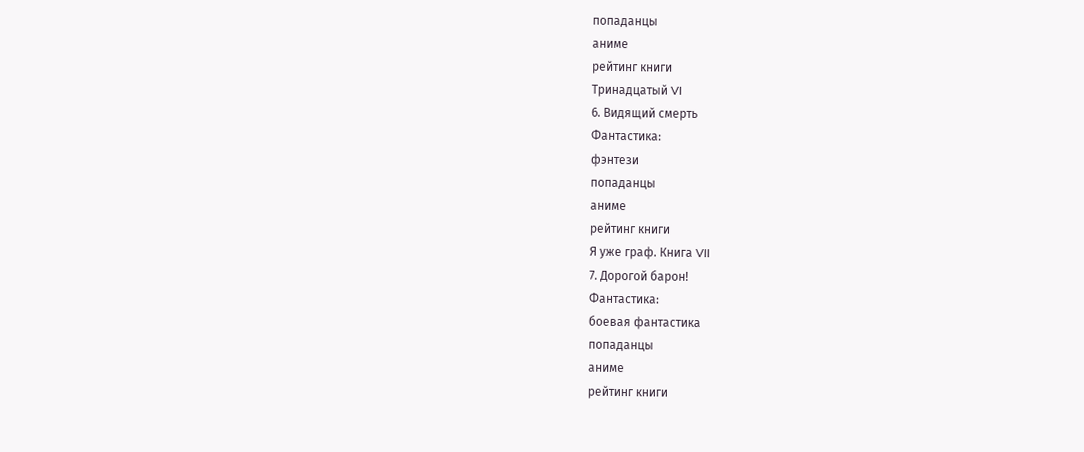попаданцы
аниме
рейтинг книги
Тринадцатый VI
6. Видящий смерть
Фантастика:
фэнтези
попаданцы
аниме
рейтинг книги
Я уже граф. Книга VII
7. Дорогой барон!
Фантастика:
боевая фантастика
попаданцы
аниме
рейтинг книги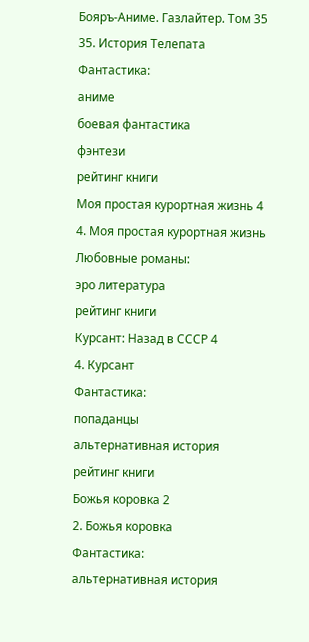Бояръ-Аниме. Газлайтер. Том 35
35. История Телепата
Фантастика:
аниме
боевая фантастика
фэнтези
рейтинг книги
Моя простая курортная жизнь 4
4. Моя простая курортная жизнь
Любовные романы:
эро литература
рейтинг книги
Курсант: Назад в СССР 4
4. Курсант
Фантастика:
попаданцы
альтернативная история
рейтинг книги
Божья коровка 2
2. Божья коровка
Фантастика:
альтернативная история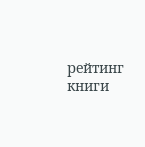рейтинг книги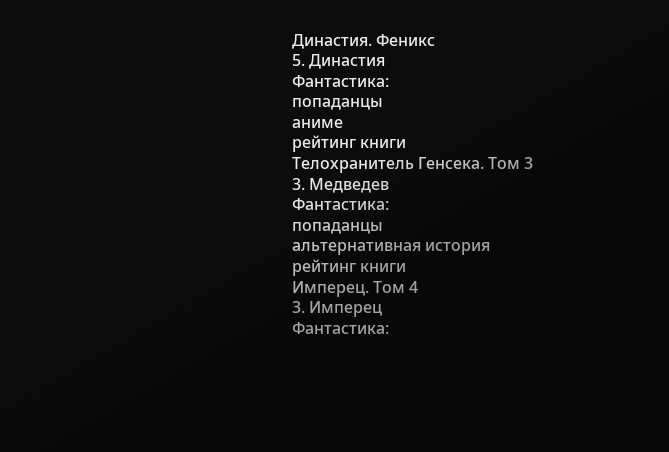Династия. Феникс
5. Династия
Фантастика:
попаданцы
аниме
рейтинг книги
Телохранитель Генсека. Том 3
3. Медведев
Фантастика:
попаданцы
альтернативная история
рейтинг книги
Имперец. Том 4
3. Имперец
Фантастика: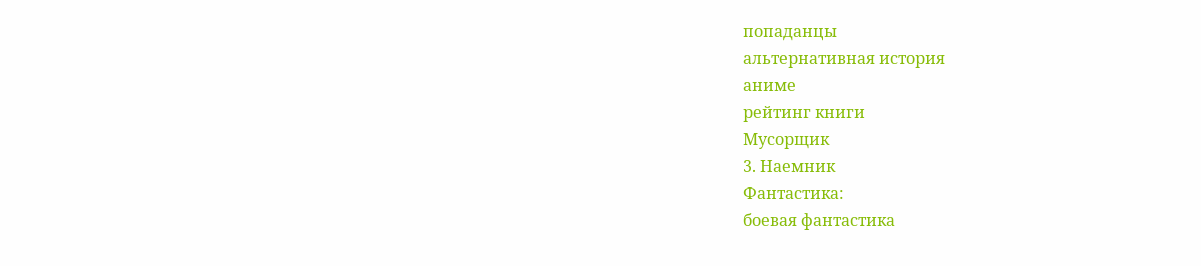попаданцы
альтернативная история
аниме
рейтинг книги
Мусорщик
3. Наемник
Фантастика:
боевая фантастика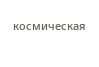космическая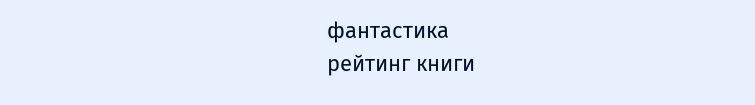фантастика
рейтинг книги